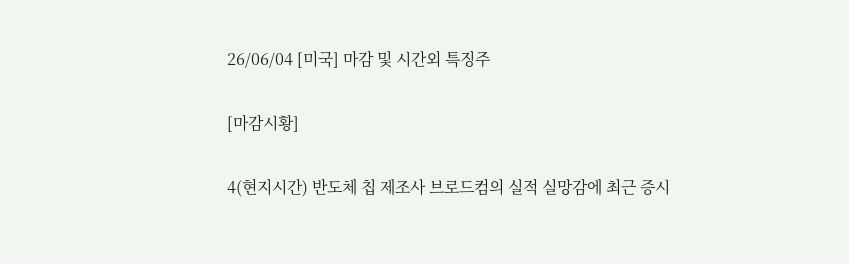26/06/04 [미국] 마감 및 시간외 특징주

[마감시황]

4(현지시간) 반도체 칩 제조사 브로드컴의 실적 실망감에 최근 증시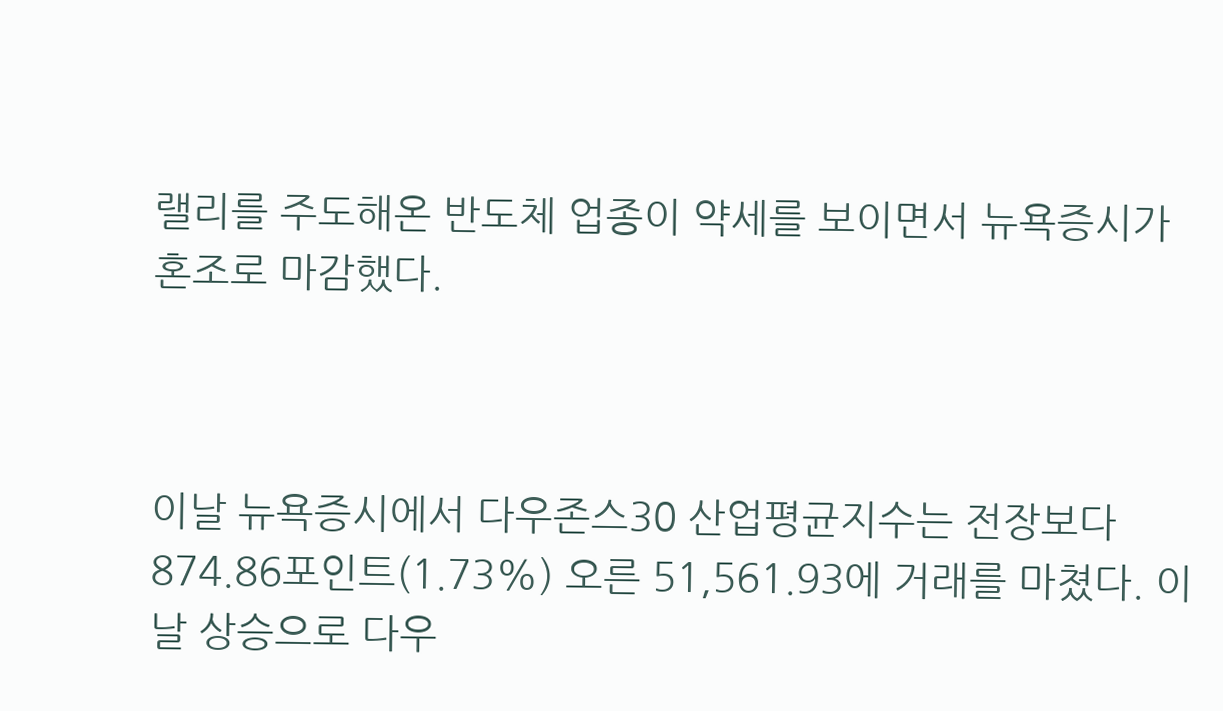랠리를 주도해온 반도체 업종이 약세를 보이면서 뉴욕증시가 혼조로 마감했다.



이날 뉴욕증시에서 다우존스30 산업평균지수는 전장보다 874.86포인트(1.73%) 오른 51,561.93에 거래를 마쳤다. 이날 상승으로 다우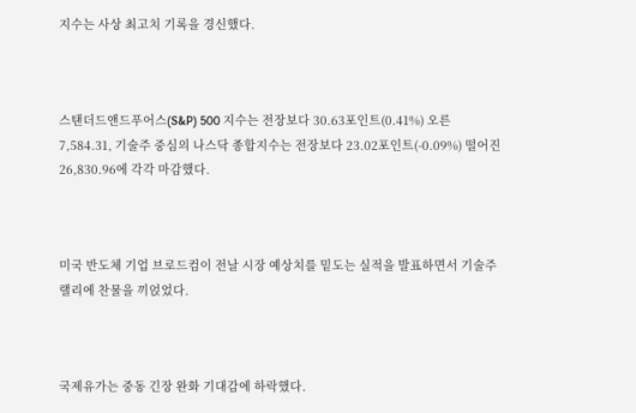지수는 사상 최고치 기록을 경신했다.



스탠더드앤드푸어스(S&P) 500 지수는 전장보다 30.63포인트(0.41%) 오른 7,584.31, 기술주 중심의 나스닥 종합지수는 전장보다 23.02포인트(-0.09%) 떨어진 26,830.96에 각각 마감했다.



미국 반도체 기업 브로드컴이 전날 시장 예상치를 밑도는 실적을 발표하면서 기술주 랠리에 찬물을 끼얹었다.



국제유가는 중동 긴장 완화 기대감에 하락했다.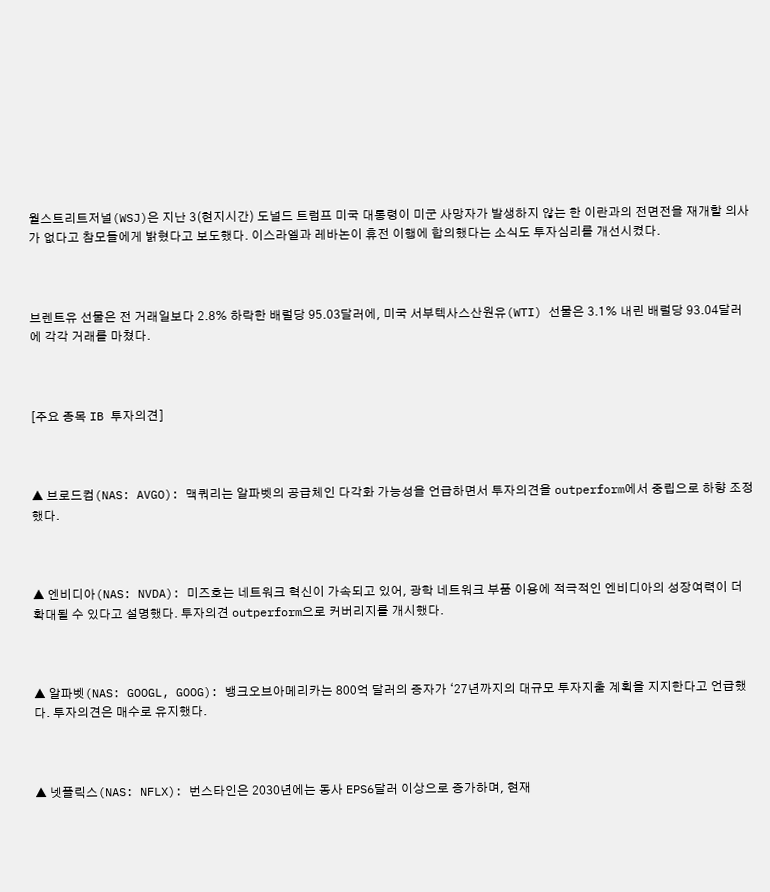월스트리트저널(WSJ)은 지난 3(현지시간) 도널드 트럼프 미국 대통령이 미군 사망자가 발생하지 않는 한 이란과의 전면전을 재개할 의사가 없다고 참모들에게 밝혔다고 보도했다. 이스라엘과 레바논이 휴전 이행에 합의했다는 소식도 투자심리를 개선시켰다.



브렌트유 선물은 전 거래일보다 2.8% 하락한 배럴당 95.03달러에, 미국 서부텍사스산원유(WTI) 선물은 3.1% 내린 배럴당 93.04달러에 각각 거래를 마쳤다.



[주요 종목 IB 투자의견]



▲ 브로드컴(NAS: AVGO): 맥쿼리는 알파벳의 공급체인 다각화 가능성을 언급하면서 투자의견을 outperform에서 중립으로 하향 조정했다.



▲ 엔비디아(NAS: NVDA): 미즈호는 네트워크 혁신이 가속되고 있어, 광학 네트워크 부품 이용에 적극적인 엔비디아의 성장여력이 더 확대될 수 있다고 설명했다. 투자의견 outperform으로 커버리지를 개시했다.



▲ 알파벳(NAS: GOOGL, GOOG): 뱅크오브아메리카는 800억 달러의 증자가 ‘27년까지의 대규모 투자지출 계획을 지지한다고 언급했다. 투자의견은 매수로 유지했다.



▲ 넷플릭스(NAS: NFLX): 번스타인은 2030년에는 동사 EPS6달러 이상으로 증가하며, 현재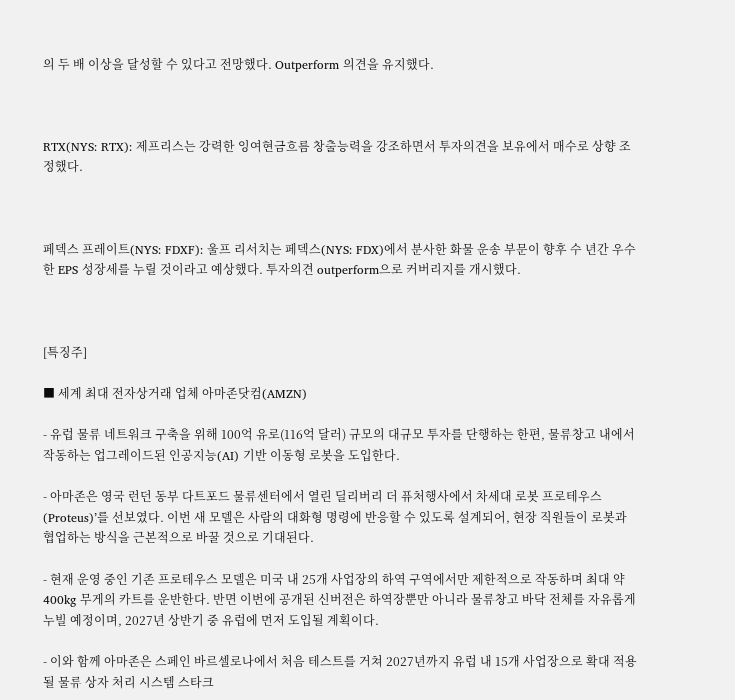의 두 배 이상을 달성할 수 있다고 전망했다. Outperform 의견을 유지했다.



RTX(NYS: RTX): 제프리스는 강력한 잉여현금흐름 창출능력을 강조하면서 투자의견을 보유에서 매수로 상향 조정했다.



페덱스 프레이트(NYS: FDXF): 울프 리서치는 페덱스(NYS: FDX)에서 분사한 화물 운송 부문이 향후 수 년간 우수한 EPS 성장세를 누릴 것이라고 예상했다. 투자의견 outperform으로 커버리지를 개시했다.



[특징주]

■ 세계 최대 전자상거래 업체 아마존닷컴(AMZN)

- 유럽 물류 네트워크 구축을 위해 100억 유로(116억 달러) 규모의 대규모 투자를 단행하는 한편, 물류창고 내에서 작동하는 업그레이드된 인공지능(AI) 기반 이동형 로봇을 도입한다.

- 아마존은 영국 런던 동부 다트포드 물류센터에서 열린 딜리버리 더 퓨처행사에서 차세대 로봇 프로테우스(Proteus)’를 선보였다. 이번 새 모델은 사람의 대화형 명령에 반응할 수 있도록 설계되어, 현장 직원들이 로봇과 협업하는 방식을 근본적으로 바꿀 것으로 기대된다.

- 현재 운영 중인 기존 프로테우스 모델은 미국 내 25개 사업장의 하역 구역에서만 제한적으로 작동하며 최대 약 400kg 무게의 카트를 운반한다. 반면 이번에 공개된 신버전은 하역장뿐만 아니라 물류창고 바닥 전체를 자유롭게 누빌 예정이며, 2027년 상반기 중 유럽에 먼저 도입될 계획이다.

- 이와 함께 아마존은 스페인 바르셀로나에서 처음 테스트를 거쳐 2027년까지 유럽 내 15개 사업장으로 확대 적용될 물류 상자 처리 시스템 스타크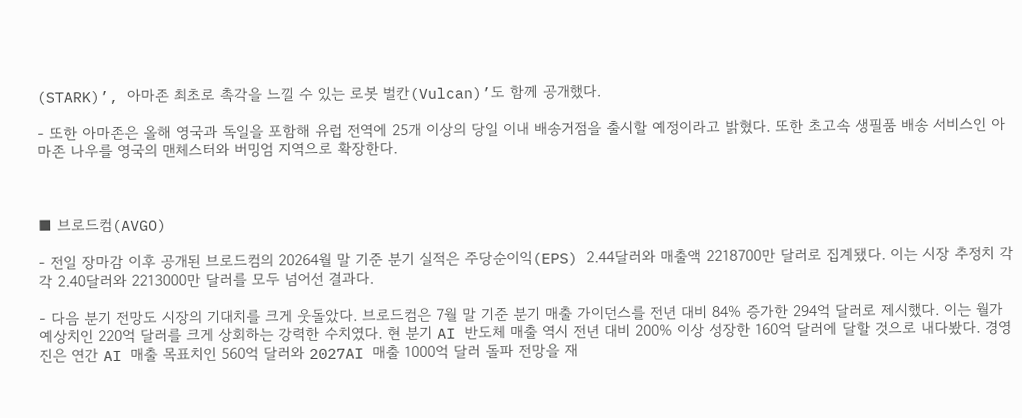(STARK)’, 아마존 최초로 촉각을 느낄 수 있는 로봇 벌칸(Vulcan)’도 함께 공개했다.

- 또한 아마존은 올해 영국과 독일을 포함해 유럽 전역에 25개 이상의 당일 이내 배송거점을 출시할 예정이라고 밝혔다. 또한 초고속 생필품 배송 서비스인 아마존 나우를 영국의 맨체스터와 버밍엄 지역으로 확장한다.



■ 브로드컴(AVGO)

- 전일 장마감 이후 공개된 브로드컴의 20264월 말 기준 분기 실적은 주당순이익(EPS) 2.44달러와 매출액 2218700만 달러로 집계됐다. 이는 시장 추정치 각각 2.40달러와 2213000만 달러를 모두 넘어선 결과다.

- 다음 분기 전망도 시장의 기대치를 크게 웃돌았다. 브로드컴은 7월 말 기준 분기 매출 가이던스를 전년 대비 84% 증가한 294억 달러로 제시했다. 이는 월가 예상치인 220억 달러를 크게 상회하는 강력한 수치였다. 현 분기 AI 반도체 매출 역시 전년 대비 200% 이상 성장한 160억 달러에 달할 것으로 내다봤다. 경영진은 연간 AI 매출 목표치인 560억 달러와 2027AI 매출 1000억 달러 돌파 전망을 재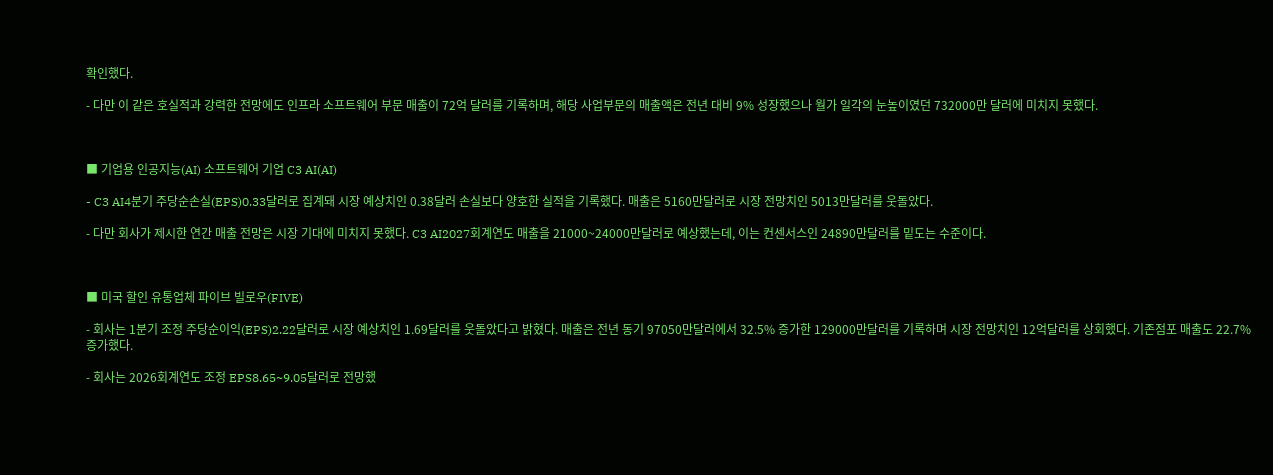확인했다.

- 다만 이 같은 호실적과 강력한 전망에도 인프라 소프트웨어 부문 매출이 72억 달러를 기록하며, 해당 사업부문의 매출액은 전년 대비 9% 성장했으나 월가 일각의 눈높이였던 732000만 달러에 미치지 못했다.



■ 기업용 인공지능(AI) 소프트웨어 기업 C3 AI(AI)

- C3 AI4분기 주당순손실(EPS)0.33달러로 집계돼 시장 예상치인 0.38달러 손실보다 양호한 실적을 기록했다. 매출은 5160만달러로 시장 전망치인 5013만달러를 웃돌았다.

- 다만 회사가 제시한 연간 매출 전망은 시장 기대에 미치지 못했다. C3 AI2027회계연도 매출을 21000~24000만달러로 예상했는데, 이는 컨센서스인 24890만달러를 밑도는 수준이다.



■ 미국 할인 유통업체 파이브 빌로우(FIVE)

- 회사는 1분기 조정 주당순이익(EPS)2.22달러로 시장 예상치인 1.69달러를 웃돌았다고 밝혔다. 매출은 전년 동기 97050만달러에서 32.5% 증가한 129000만달러를 기록하며 시장 전망치인 12억달러를 상회했다. 기존점포 매출도 22.7% 증가했다.

- 회사는 2026회계연도 조정 EPS8.65~9.05달러로 전망했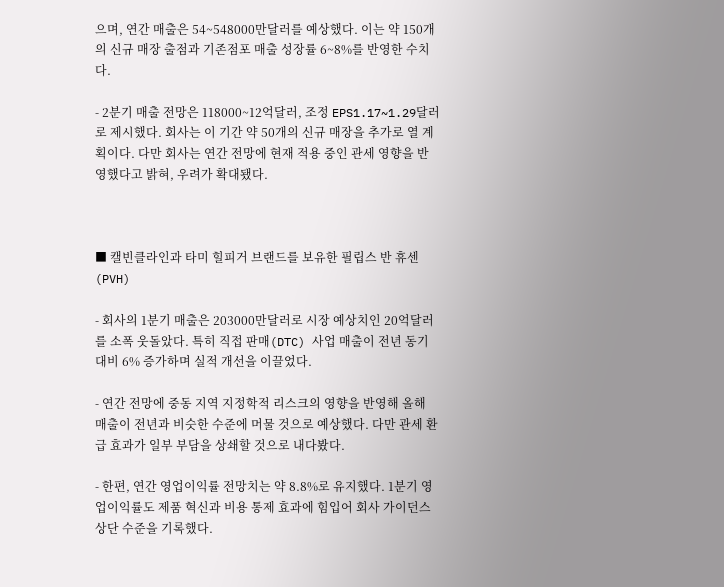으며, 연간 매출은 54~548000만달러를 예상했다. 이는 약 150개의 신규 매장 출점과 기존점포 매출 성장률 6~8%를 반영한 수치다.

- 2분기 매출 전망은 118000~12억달러, 조정 EPS1.17~1.29달러로 제시했다. 회사는 이 기간 약 50개의 신규 매장을 추가로 열 계획이다. 다만 회사는 연간 전망에 현재 적용 중인 관세 영향을 반영했다고 밝혀, 우려가 확대됐다.



■ 캘빈클라인과 타미 힐피거 브랜드를 보유한 필립스 반 휴센(PVH)

- 회사의 1분기 매출은 203000만달러로 시장 예상치인 20억달러를 소폭 웃돌았다. 특히 직접 판매(DTC) 사업 매출이 전년 동기 대비 6% 증가하며 실적 개선을 이끌었다.

- 연간 전망에 중동 지역 지정학적 리스크의 영향을 반영해 올해 매출이 전년과 비슷한 수준에 머물 것으로 예상했다. 다만 관세 환급 효과가 일부 부담을 상쇄할 것으로 내다봤다.

- 한편, 연간 영업이익률 전망치는 약 8.8%로 유지했다. 1분기 영업이익률도 제품 혁신과 비용 통제 효과에 힘입어 회사 가이던스 상단 수준을 기록했다.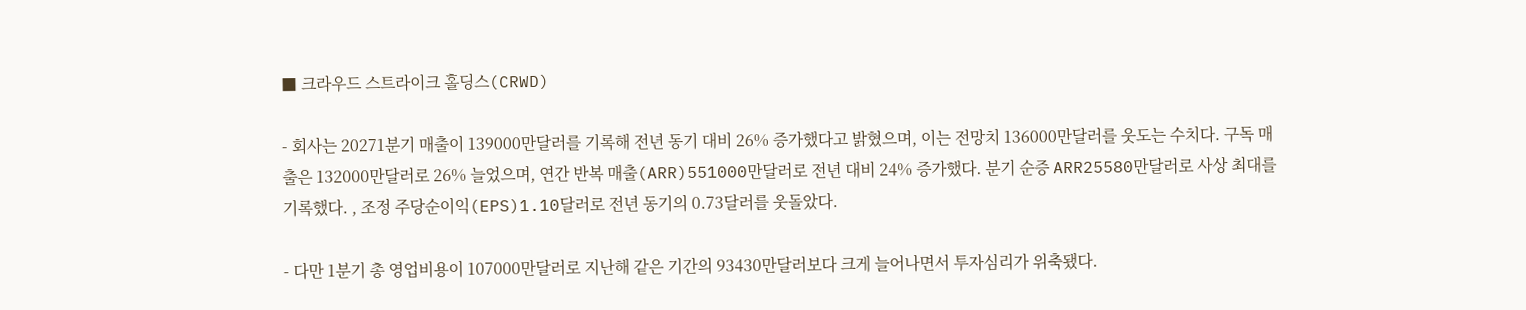■ 크라우드 스트라이크 홀딩스(CRWD)

- 회사는 20271분기 매출이 139000만달러를 기록해 전년 동기 대비 26% 증가했다고 밝혔으며, 이는 전망치 136000만달러를 웃도는 수치다. 구독 매출은 132000만달러로 26% 늘었으며, 연간 반복 매출(ARR)551000만달러로 전년 대비 24% 증가했다. 분기 순증 ARR25580만달러로 사상 최대를 기록했다. , 조정 주당순이익(EPS)1.10달러로 전년 동기의 0.73달러를 웃돌았다.

- 다만 1분기 총 영업비용이 107000만달러로 지난해 같은 기간의 93430만달러보다 크게 늘어나면서 투자심리가 위축됐다.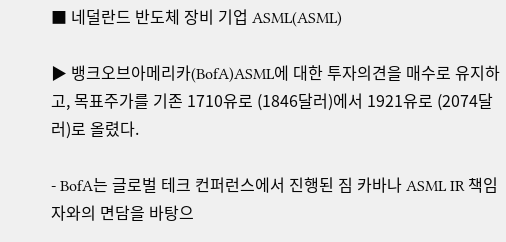■ 네덜란드 반도체 장비 기업 ASML(ASML)

▶ 뱅크오브아메리카(BofA)ASML에 대한 투자의견을 매수로 유지하고, 목표주가를 기존 1710유로 (1846달러)에서 1921유로 (2074달러)로 올렸다.

- BofA는 글로벌 테크 컨퍼런스에서 진행된 짐 카바나 ASML IR 책임자와의 면담을 바탕으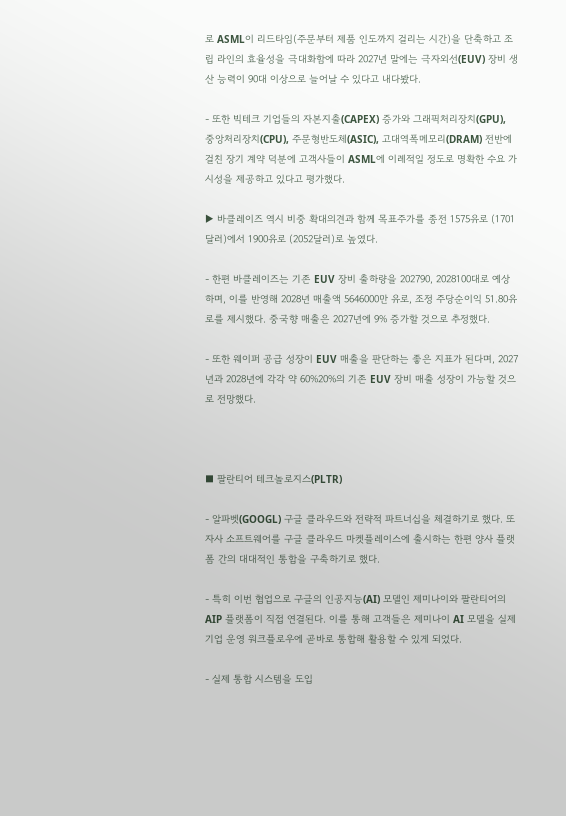로 ASML이 리드타임(주문부터 제품 인도까지 걸리는 시간)을 단축하고 조립 라인의 효율성을 극대화함에 따라 2027년 말에는 극자외선(EUV) 장비 생산 능력이 90대 이상으로 늘어날 수 있다고 내다봤다.

- 또한 빅테크 기업들의 자본지출(CAPEX) 증가와 그래픽처리장치(GPU), 중앙처리장치(CPU), 주문형반도체(ASIC), 고대역폭메모리(DRAM) 전반에 걸친 장기 계약 덕분에 고객사들이 ASML에 이례적일 정도로 명확한 수요 가시성을 제공하고 있다고 평가했다.

▶ 바클레이즈 역시 비중 확대의견과 함께 목표주가를 종전 1575유로 (1701달러)에서 1900유로 (2052달러)로 높였다.

- 한편 바클레이즈는 기존 EUV 장비 출하량을 202790, 2028100대로 예상하며, 이를 반영해 2028년 매출액 5646000만 유로, 조정 주당순이익 51.80유로를 제시했다. 중국향 매출은 2027년에 9% 증가할 것으로 추정했다.

- 또한 웨이퍼 공급 성장이 EUV 매출을 판단하는 좋은 지표가 된다며, 2027년과 2028년에 각각 약 60%20%의 기존 EUV 장비 매출 성장이 가능할 것으로 전망했다.



■ 팔란티어 테크놀로지스(PLTR)

- 알파벳(GOOGL) 구글 클라우드와 전략적 파트너십을 체결하기로 했다. 또 자사 소프트웨어를 구글 클라우드 마켓플레이스에 출시하는 한편 양사 플랫폼 간의 대대적인 통합을 구축하기로 했다.

- 특히 이번 협업으로 구글의 인공지능(AI) 모델인 제미나이와 팔란티어의 AIP 플랫폼이 직접 연결된다. 이를 통해 고객들은 제미나이 AI 모델을 실제 기업 운영 워크플로우에 곧바로 통합해 활용할 수 있게 되었다.

- 실제 통합 시스템을 도입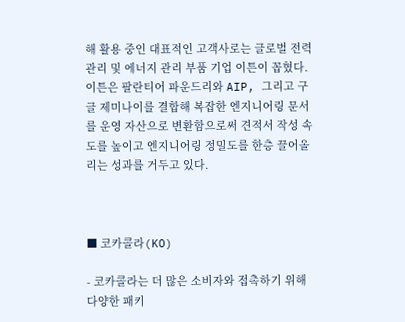해 활용 중인 대표적인 고객사로는 글로벌 전력 관리 및 에너지 관리 부품 기업 이튼이 꼽혔다. 이튼은 팔란티어 파운드리와 AIP, 그리고 구글 제미나이를 결합해 복잡한 엔지니어링 문서를 운영 자산으로 변환함으로써 견적서 작성 속도를 높이고 엔지니어링 정밀도를 한층 끌어올리는 성과를 거두고 있다.



■ 코카콜라(KO)

- 코카콜라는 더 많은 소비자와 접촉하기 위해 다양한 패키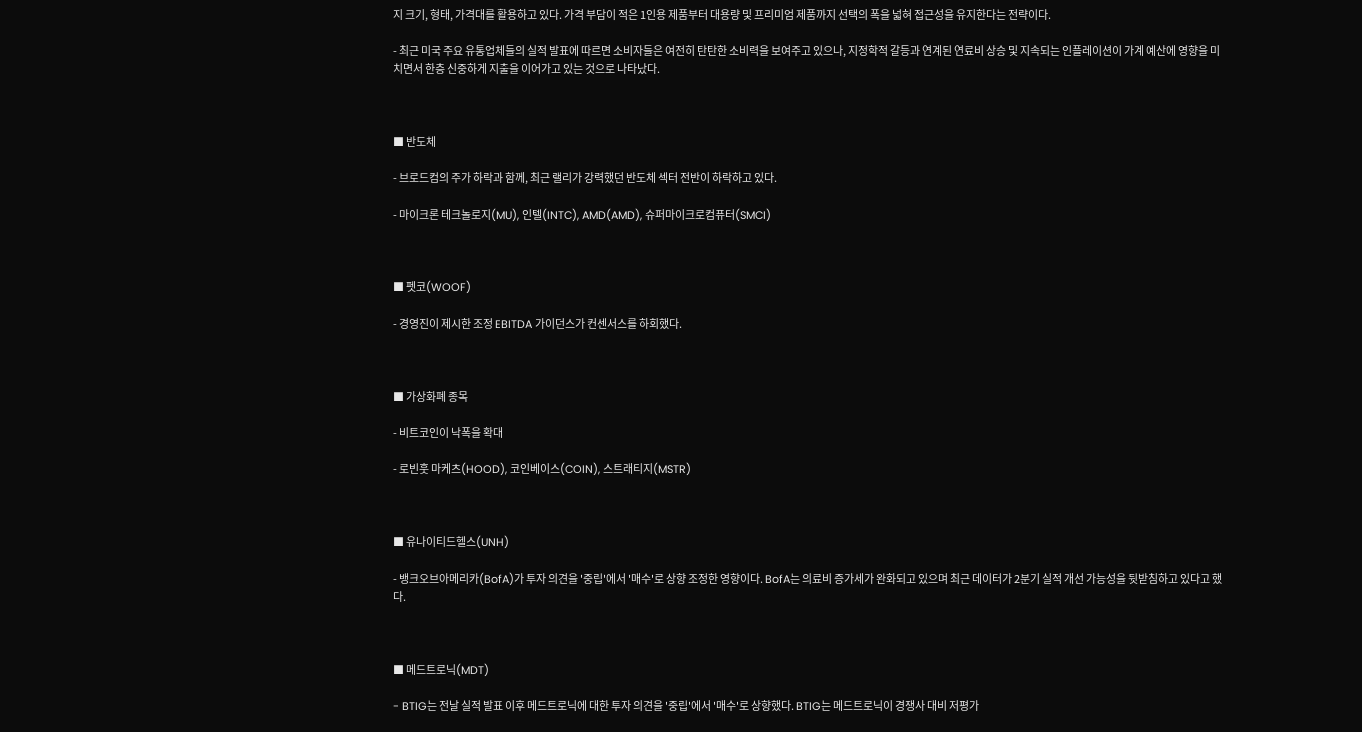지 크기, 형태, 가격대를 활용하고 있다. 가격 부담이 적은 1인용 제품부터 대용량 및 프리미엄 제품까지 선택의 폭을 넓혀 접근성을 유지한다는 전략이다.

- 최근 미국 주요 유통업체들의 실적 발표에 따르면 소비자들은 여전히 탄탄한 소비력을 보여주고 있으나, 지정학적 갈등과 연계된 연료비 상승 및 지속되는 인플레이션이 가계 예산에 영향을 미치면서 한층 신중하게 지출을 이어가고 있는 것으로 나타났다.



■ 반도체

- 브로드컴의 주가 하락과 함께, 최근 랠리가 강력했던 반도체 섹터 전반이 하락하고 있다.

- 마이크론 테크놀로지(MU), 인텔(INTC), AMD(AMD), 슈퍼마이크로컴퓨터(SMCI)



■ 펫코(WOOF)

- 경영진이 제시한 조정 EBITDA 가이던스가 컨센서스를 하회했다.



■ 가상화폐 종목

- 비트코인이 낙폭을 확대

- 로빈훗 마케츠(HOOD), 코인베이스(COIN), 스트래티지(MSTR)



■ 유나이티드헬스(UNH)

- 뱅크오브아메리카(BofA)가 투자 의견을 '중립'에서 '매수'로 상향 조정한 영향이다. BofA는 의료비 증가세가 완화되고 있으며 최근 데이터가 2분기 실적 개선 가능성을 뒷받침하고 있다고 했다.



■ 메드트로닉(MDT)

- BTIG는 전날 실적 발표 이후 메드트로닉에 대한 투자 의견을 '중립'에서 '매수'로 상향했다. BTIG는 메드트로닉이 경쟁사 대비 저평가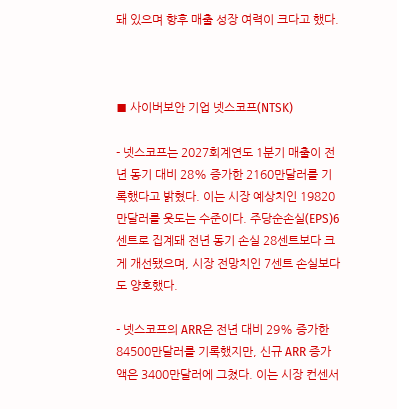돼 있으며 향후 매출 성장 여력이 크다고 했다.



■ 사이버보안 기업 넷스코프(NTSK)

- 넷스코프는 2027회계연도 1분기 매출이 전년 동기 대비 28% 증가한 2160만달러를 기록했다고 밝혔다. 이는 시장 예상치인 19820만달러를 웃도는 수준이다. 주당순손실(EPS)6센트로 집계돼 전년 동기 손실 28센트보다 크게 개선됐으며, 시장 전망치인 7센트 손실보다도 양호했다.

- 넷스코프의 ARR은 전년 대비 29% 증가한 84500만달러를 기록했지만, 신규 ARR 증가액은 3400만달러에 그쳤다. 이는 시장 컨센서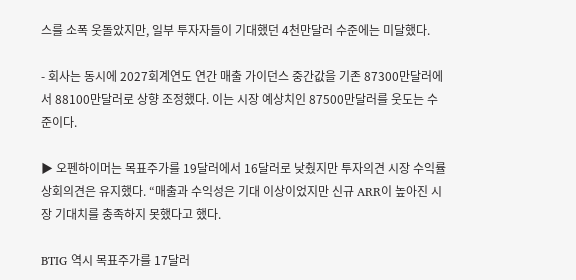스를 소폭 웃돌았지만, 일부 투자자들이 기대했던 4천만달러 수준에는 미달했다.

- 회사는 동시에 2027회계연도 연간 매출 가이던스 중간값을 기존 87300만달러에서 88100만달러로 상향 조정했다. 이는 시장 예상치인 87500만달러를 웃도는 수준이다.

▶ 오펜하이머는 목표주가를 19달러에서 16달러로 낮췄지만 투자의견 시장 수익률 상회의견은 유지했다. “매출과 수익성은 기대 이상이었지만 신규 ARR이 높아진 시장 기대치를 충족하지 못했다고 했다.

BTIG 역시 목표주가를 17달러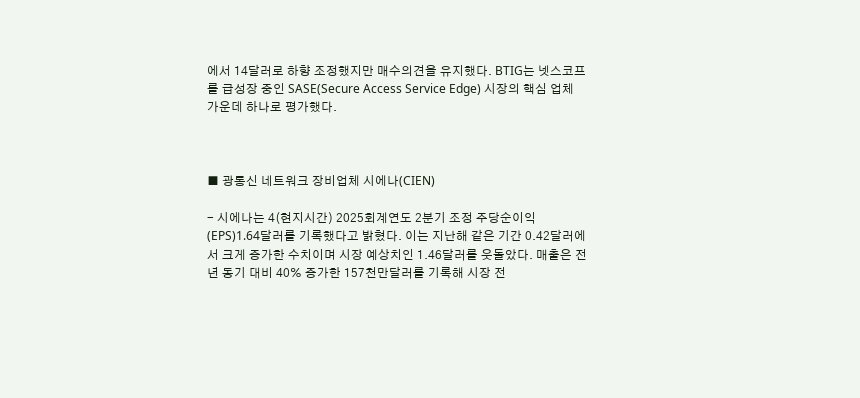에서 14달러로 하향 조정했지만 매수의견을 유지했다. BTIG는 넷스코프를 급성장 중인 SASE(Secure Access Service Edge) 시장의 핵심 업체 가운데 하나로 평가했다.



■ 광통신 네트워크 장비업체 시에나(CIEN)

- 시에나는 4(현지시간) 2025회계연도 2분기 조정 주당순이익(EPS)1.64달러를 기록했다고 밝혔다. 이는 지난해 같은 기간 0.42달러에서 크게 증가한 수치이며 시장 예상치인 1.46달러를 웃돌았다. 매출은 전년 동기 대비 40% 증가한 157천만달러를 기록해 시장 전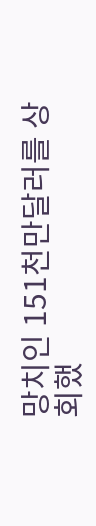망치인 151천만달러를 상회했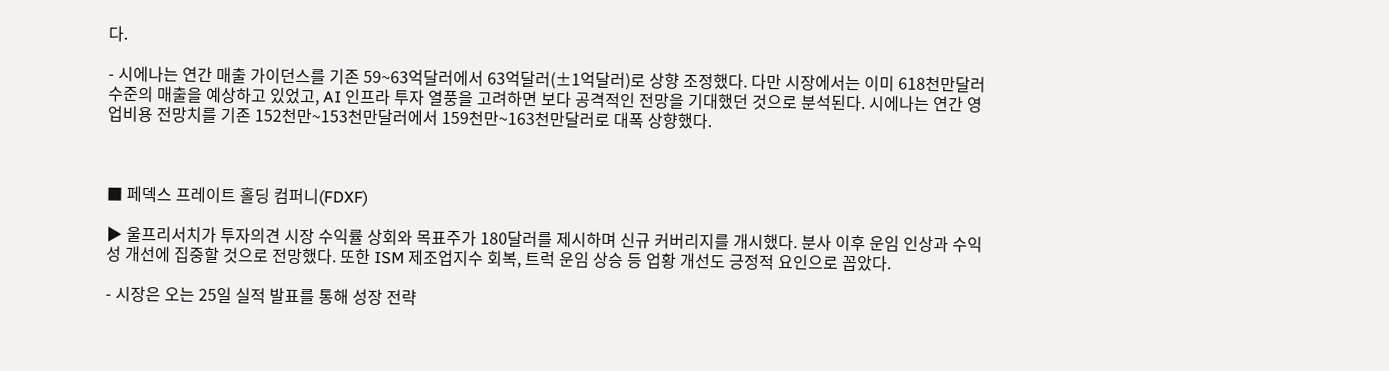다.

- 시에나는 연간 매출 가이던스를 기존 59~63억달러에서 63억달러(±1억달러)로 상향 조정했다. 다만 시장에서는 이미 618천만달러 수준의 매출을 예상하고 있었고, AI 인프라 투자 열풍을 고려하면 보다 공격적인 전망을 기대했던 것으로 분석된다. 시에나는 연간 영업비용 전망치를 기존 152천만~153천만달러에서 159천만~163천만달러로 대폭 상향했다.



■ 페덱스 프레이트 홀딩 컴퍼니(FDXF)

▶ 울프리서치가 투자의견 시장 수익률 상회와 목표주가 180달러를 제시하며 신규 커버리지를 개시했다. 분사 이후 운임 인상과 수익성 개선에 집중할 것으로 전망했다. 또한 ISM 제조업지수 회복, 트럭 운임 상승 등 업황 개선도 긍정적 요인으로 꼽았다.

- 시장은 오는 25일 실적 발표를 통해 성장 전략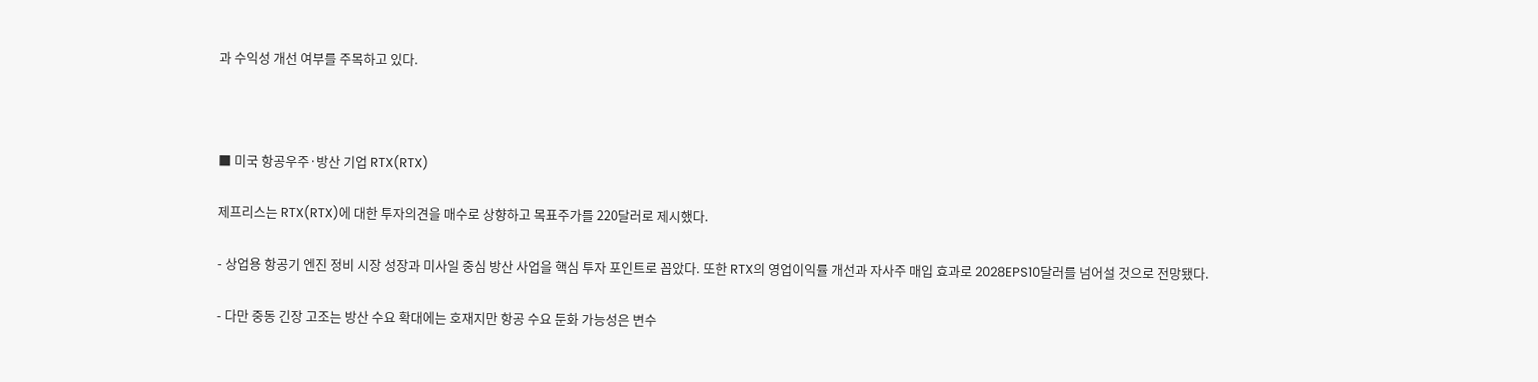과 수익성 개선 여부를 주목하고 있다.



■ 미국 항공우주·방산 기업 RTX(RTX)

제프리스는 RTX(RTX)에 대한 투자의견을 매수로 상향하고 목표주가를 220달러로 제시했다.

- 상업용 항공기 엔진 정비 시장 성장과 미사일 중심 방산 사업을 핵심 투자 포인트로 꼽았다. 또한 RTX의 영업이익률 개선과 자사주 매입 효과로 2028EPS10달러를 넘어설 것으로 전망됐다.

- 다만 중동 긴장 고조는 방산 수요 확대에는 호재지만 항공 수요 둔화 가능성은 변수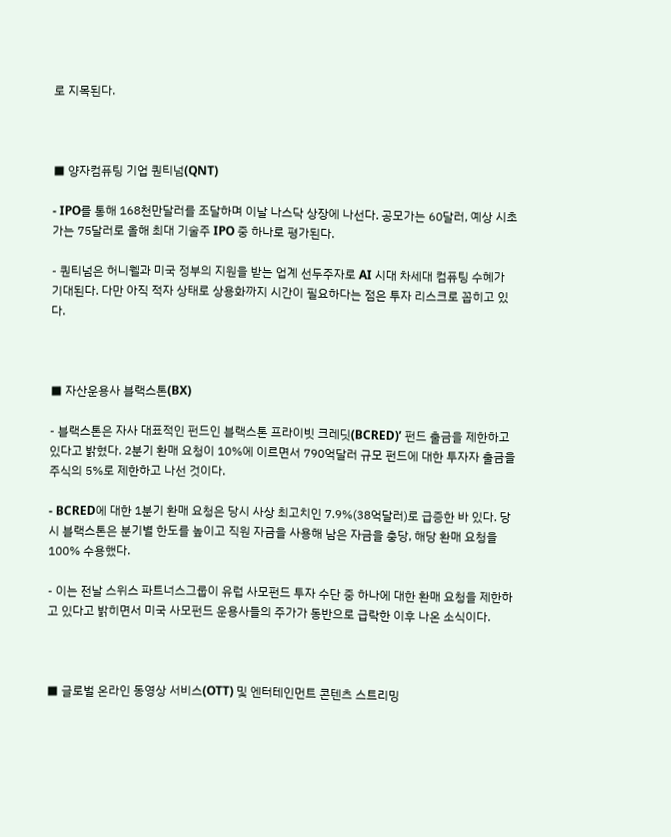로 지목된다.



■ 양자컴퓨팅 기업 퀀티넘(QNT)

- IPO를 통해 168천만달러를 조달하며 이날 나스닥 상장에 나선다. 공모가는 60달러, 예상 시초가는 75달러로 올해 최대 기술주 IPO 중 하나로 평가된다.

- 퀀티넘은 허니웰과 미국 정부의 지원을 받는 업계 선두주자로 AI 시대 차세대 컴퓨팅 수혜가 기대된다. 다만 아직 적자 상태로 상용화까지 시간이 필요하다는 점은 투자 리스크로 꼽히고 있다.



■ 자산운용사 블랙스톤(BX)

- 블랙스톤은 자사 대표적인 펀드인 블랙스톤 프라이빗 크레딧(BCRED)’ 펀드 출금을 제한하고 있다고 밝혔다. 2분기 환매 요청이 10%에 이르면서 790억달러 규모 펀드에 대한 투자자 출금을 주식의 5%로 제한하고 나선 것이다.

- BCRED에 대한 1분기 환매 요청은 당시 사상 최고치인 7.9%(38억달러)로 급증한 바 있다. 당시 블랙스톤은 분기별 한도를 높이고 직원 자금을 사용해 남은 자금을 충당, 해당 환매 요청을 100% 수용했다.

- 이는 전날 스위스 파트너스그룹이 유럽 사모펀드 투자 수단 중 하나에 대한 환매 요청을 제한하고 있다고 밝히면서 미국 사모펀드 운용사들의 주가가 동반으로 급락한 이후 나온 소식이다.



■ 글로벌 온라인 동영상 서비스(OTT) 및 엔터테인먼트 콘텐츠 스트리밍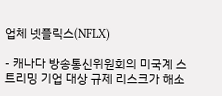업체 넷플릭스(NFLX)

- 캐나다 방송통신위원회의 미국계 스트리밍 기업 대상 규제 리스크가 해소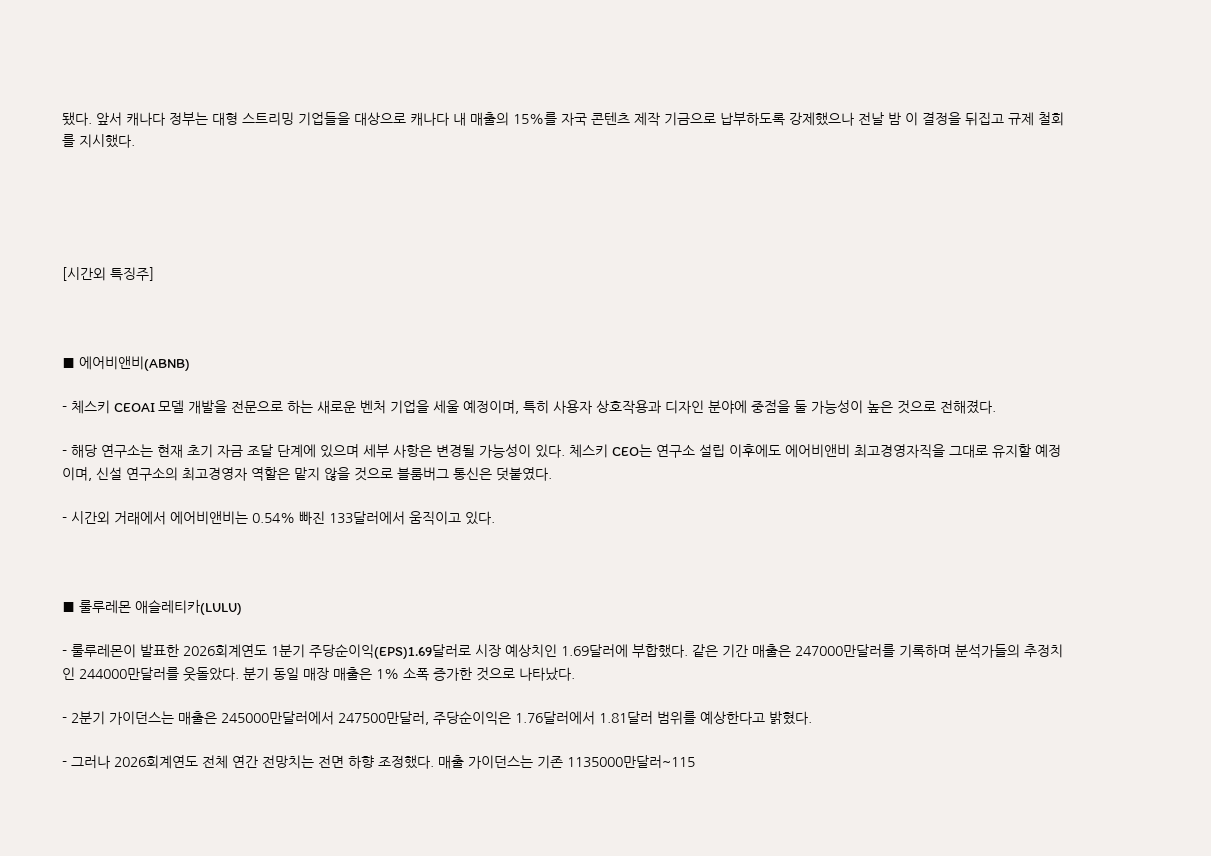됐다. 앞서 캐나다 정부는 대형 스트리밍 기업들을 대상으로 캐나다 내 매출의 15%를 자국 콘텐츠 제작 기금으로 납부하도록 강제했으나 전날 밤 이 결정을 뒤집고 규제 철회를 지시했다.





[시간외 특징주]



■ 에어비앤비(ABNB)

- 체스키 CEOAI 모델 개발을 전문으로 하는 새로운 벤처 기업을 세울 예정이며, 특히 사용자 상호작용과 디자인 분야에 중점을 둘 가능성이 높은 것으로 전해졌다.

- 해당 연구소는 현재 초기 자금 조달 단계에 있으며 세부 사항은 변경될 가능성이 있다. 체스키 CEO는 연구소 설립 이후에도 에어비앤비 최고경영자직을 그대로 유지할 예정이며, 신설 연구소의 최고경영자 역할은 맡지 않을 것으로 블룸버그 통신은 덧붙였다.

- 시간외 거래에서 에어비앤비는 0.54% 빠진 133달러에서 움직이고 있다.



■ 룰루레몬 애슬레티카(LULU)

- 룰루레몬이 발표한 2026회계연도 1분기 주당순이익(EPS)1.69달러로 시장 예상치인 1.69달러에 부합했다. 같은 기간 매출은 247000만달러를 기록하며 분석가들의 추정치인 244000만달러를 웃돌았다. 분기 동일 매장 매출은 1% 소폭 증가한 것으로 나타났다.

- 2분기 가이던스는 매출은 245000만달러에서 247500만달러, 주당순이익은 1.76달러에서 1.81달러 범위를 예상한다고 밝혔다.

- 그러나 2026회계연도 전체 연간 전망치는 전면 하향 조정했다. 매출 가이던스는 기존 1135000만달러~115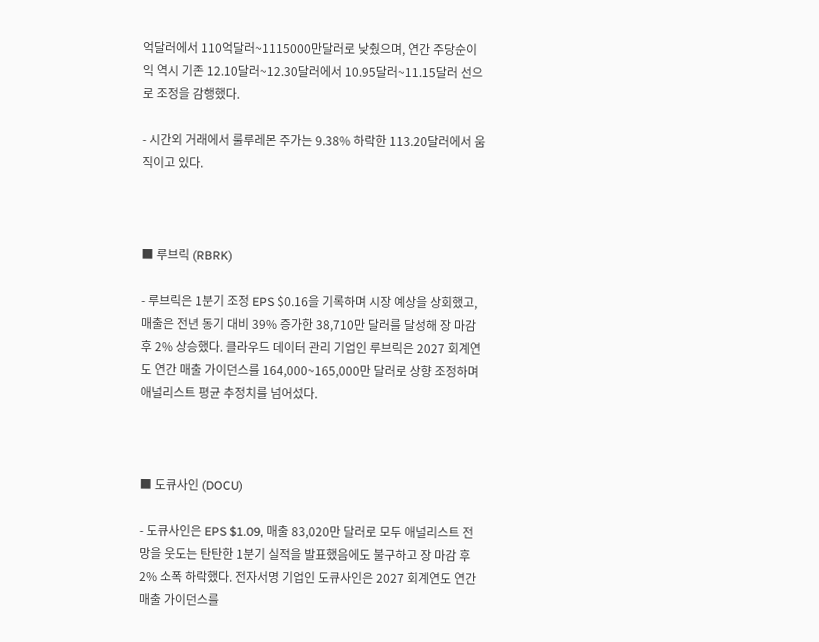억달러에서 110억달러~1115000만달러로 낮췄으며, 연간 주당순이익 역시 기존 12.10달러~12.30달러에서 10.95달러~11.15달러 선으로 조정을 감행했다.

- 시간외 거래에서 룰루레몬 주가는 9.38% 하락한 113.20달러에서 움직이고 있다.



■ 루브릭 (RBRK)

- 루브릭은 1분기 조정 EPS $0.16을 기록하며 시장 예상을 상회했고, 매출은 전년 동기 대비 39% 증가한 38,710만 달러를 달성해 장 마감 후 2% 상승했다. 클라우드 데이터 관리 기업인 루브릭은 2027 회계연도 연간 매출 가이던스를 164,000~165,000만 달러로 상향 조정하며 애널리스트 평균 추정치를 넘어섰다.



■ 도큐사인 (DOCU)

- 도큐사인은 EPS $1.09, 매출 83,020만 달러로 모두 애널리스트 전망을 웃도는 탄탄한 1분기 실적을 발표했음에도 불구하고 장 마감 후 2% 소폭 하락했다. 전자서명 기업인 도큐사인은 2027 회계연도 연간 매출 가이던스를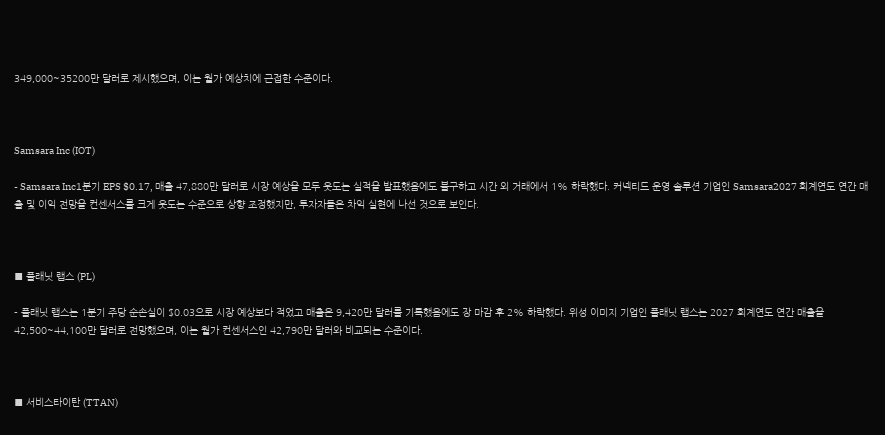349,000~35200만 달러로 제시했으며, 이는 월가 예상치에 근접한 수준이다.



Samsara Inc (IOT)

- Samsara Inc1분기 EPS $0.17, 매출 47,880만 달러로 시장 예상을 모두 웃도는 실적을 발표했음에도 불구하고 시간 외 거래에서 1% 하락했다. 커넥티드 운영 솔루션 기업인 Samsara2027 회계연도 연간 매출 및 이익 전망을 컨센서스를 크게 웃도는 수준으로 상향 조정했지만, 투자자들은 차익 실현에 나선 것으로 보인다.



■ 플래닛 랩스 (PL)

- 플래닛 랩스는 1분기 주당 순손실이 $0.03으로 시장 예상보다 적었고 매출은 9,420만 달러를 기록했음에도 장 마감 후 2% 하락했다. 위성 이미지 기업인 플래닛 랩스는 2027 회계연도 연간 매출을 42,500~44,100만 달러로 전망했으며, 이는 월가 컨센서스인 42,790만 달러와 비교되는 수준이다.



■ 서비스타이탄 (TTAN)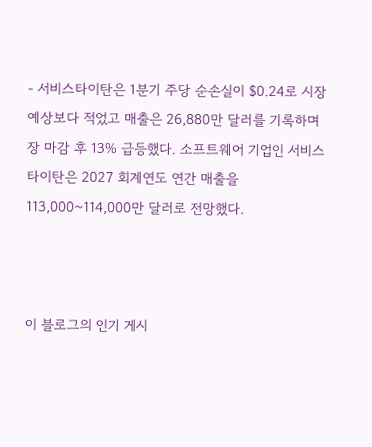- 서비스타이탄은 1분기 주당 순손실이 $0.24로 시장 예상보다 적었고 매출은 26,880만 달러를 기록하며 장 마감 후 13% 급등했다. 소프트웨어 기업인 서비스타이탄은 2027 회계연도 연간 매출을 113,000~114,000만 달러로 전망했다.



이 블로그의 인기 게시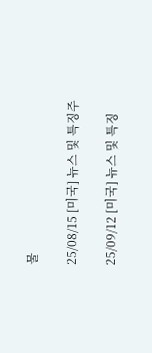물

25/08/15 [미국] 뉴스 및 특징주

25/09/12 [미국] 뉴스 및 특징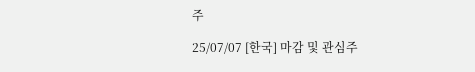주

25/07/07 [한국] 마감 및 관심주